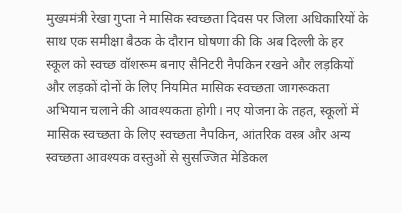मुख्यमंत्री रेखा गुप्ता ने मासिक स्वच्छता दिवस पर जिला अधिकारियों के साथ एक समीक्षा बैठक के दौरान घोषणा की कि अब दिल्ली के हर स्कूल को स्वच्छ वॉशरूम बनाए सैनिटरी नैपकिन रखने और लड़कियों और लड़कों दोनों के लिए नियमित मासिक स्वच्छता जागरूकता अभियान चलाने की आवश्यकता होगी। नए योजना के तहत, स्कूलों में मासिक स्वच्छता के लिए स्वच्छता नैपकिन, आंतरिक वस्त्र और अन्य स्वच्छता आवश्यक वस्तुओं से सुसज्जित मेडिकल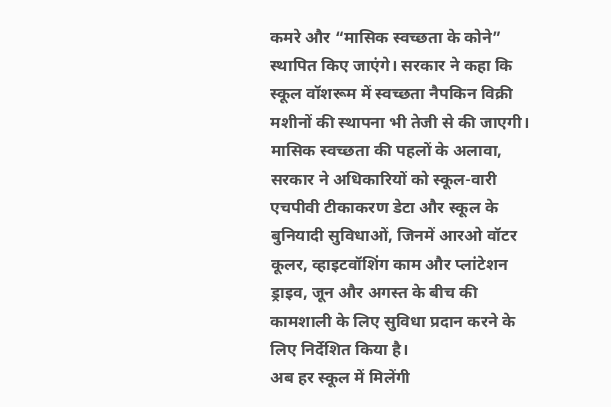कमरे और “मासिक स्वच्छता के कोने” स्थापित किए जाएंगे। सरकार ने कहा कि स्कूल वॉशरूम में स्वच्छता नैपकिन विक्री मशीनों की स्थापना भी तेजी से की जाएगी। मासिक स्वच्छता की पहलों के अलावा, सरकार ने अधिकारियों को स्कूल-वारी एचपीवी टीकाकरण डेटा और स्कूल के बुनियादी सुविधाओं, जिनमें आरओ वॉटर कूलर, व्हाइटवॉशिंग काम और प्लांटेशन ड्राइव, जून और अगस्त के बीच की कामशाली के लिए सुविधा प्रदान करने के लिए निर्देशित किया है।
अब हर स्कूल में मिलेंगी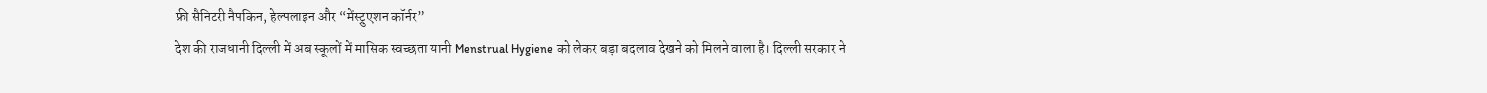फ्री सैनिटरी नैपकिन, हेल्पलाइन और “मेंस्ट्रुएशन कॉर्नर”
देश की राजधानी दिल्ली में अब स्कूलों में मासिक स्वच्छता यानी Menstrual Hygiene को लेकर बड़ा बदलाव देखने को मिलने वाला है। दिल्ली सरकार ने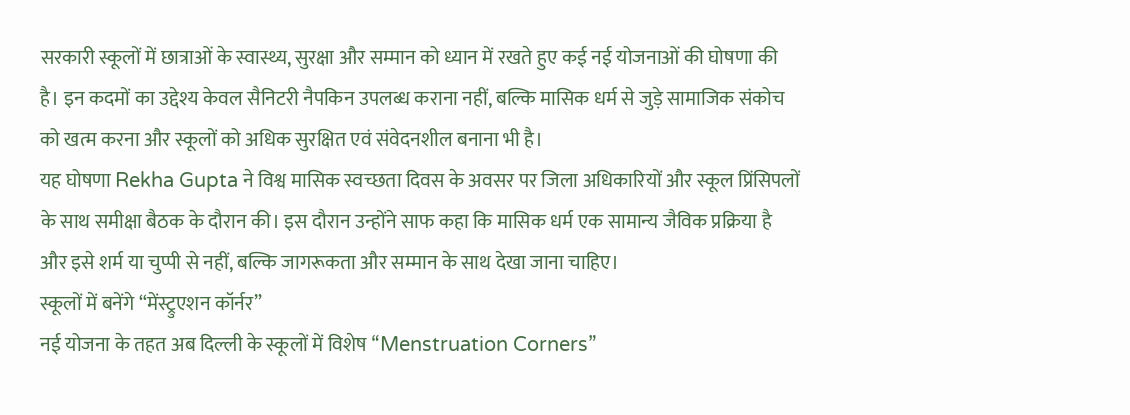सरकारी स्कूलों में छात्राओं के स्वास्थ्य, सुरक्षा और सम्मान को ध्यान में रखते हुए कई नई योजनाओं की घोषणा की है। इन कदमों का उद्देश्य केवल सैनिटरी नैपकिन उपलब्ध कराना नहीं, बल्कि मासिक धर्म से जुड़े सामाजिक संकोच को खत्म करना और स्कूलों को अधिक सुरक्षित एवं संवेदनशील बनाना भी है।
यह घोषणा Rekha Gupta ने विश्व मासिक स्वच्छता दिवस के अवसर पर जिला अधिकारियों और स्कूल प्रिंसिपलों के साथ समीक्षा बैठक के दौरान की। इस दौरान उन्होंने साफ कहा कि मासिक धर्म एक सामान्य जैविक प्रक्रिया है और इसे शर्म या चुप्पी से नहीं, बल्कि जागरूकता और सम्मान के साथ देखा जाना चाहिए।
स्कूलों में बनेंगे “मेंस्ट्रुएशन कॉर्नर”
नई योजना के तहत अब दिल्ली के स्कूलों में विशेष “Menstruation Corners”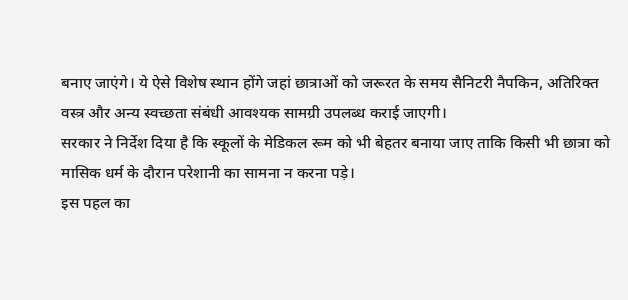बनाए जाएंगे। ये ऐसे विशेष स्थान होंगे जहां छात्राओं को जरूरत के समय सैनिटरी नैपकिन, अतिरिक्त वस्त्र और अन्य स्वच्छता संबंधी आवश्यक सामग्री उपलब्ध कराई जाएगी।
सरकार ने निर्देश दिया है कि स्कूलों के मेडिकल रूम को भी बेहतर बनाया जाए ताकि किसी भी छात्रा को मासिक धर्म के दौरान परेशानी का सामना न करना पड़े।
इस पहल का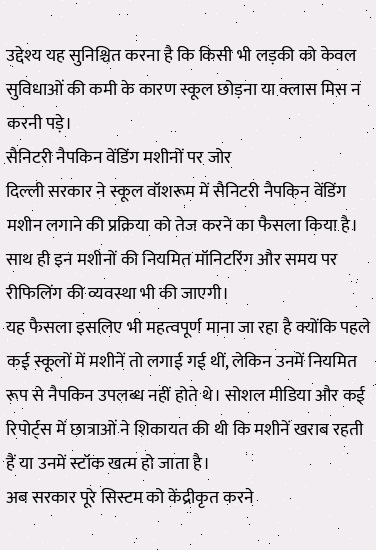उद्देश्य यह सुनिश्चित करना है कि किसी भी लड़की को केवल सुविधाओं की कमी के कारण स्कूल छोड़ना या क्लास मिस न करनी पड़े।
सैनिटरी नैपकिन वेंडिंग मशीनों पर जोर
दिल्ली सरकार ने स्कूल वॉशरूम में सैनिटरी नैपकिन वेंडिंग मशीन लगाने की प्रक्रिया को तेज करने का फैसला किया है। साथ ही इन मशीनों की नियमित मॉनिटरिंग और समय पर रीफिलिंग की व्यवस्था भी की जाएगी।
यह फैसला इसलिए भी महत्वपूर्ण माना जा रहा है क्योंकि पहले कई स्कूलों में मशीनें तो लगाई गई थीं, लेकिन उनमें नियमित रूप से नैपकिन उपलब्ध नहीं होते थे। सोशल मीडिया और कई रिपोर्ट्स में छात्राओं ने शिकायत की थी कि मशीनें खराब रहती हैं या उनमें स्टॉक खत्म हो जाता है।
अब सरकार पूरे सिस्टम को केंद्रीकृत करने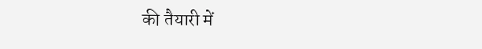की तैयारी में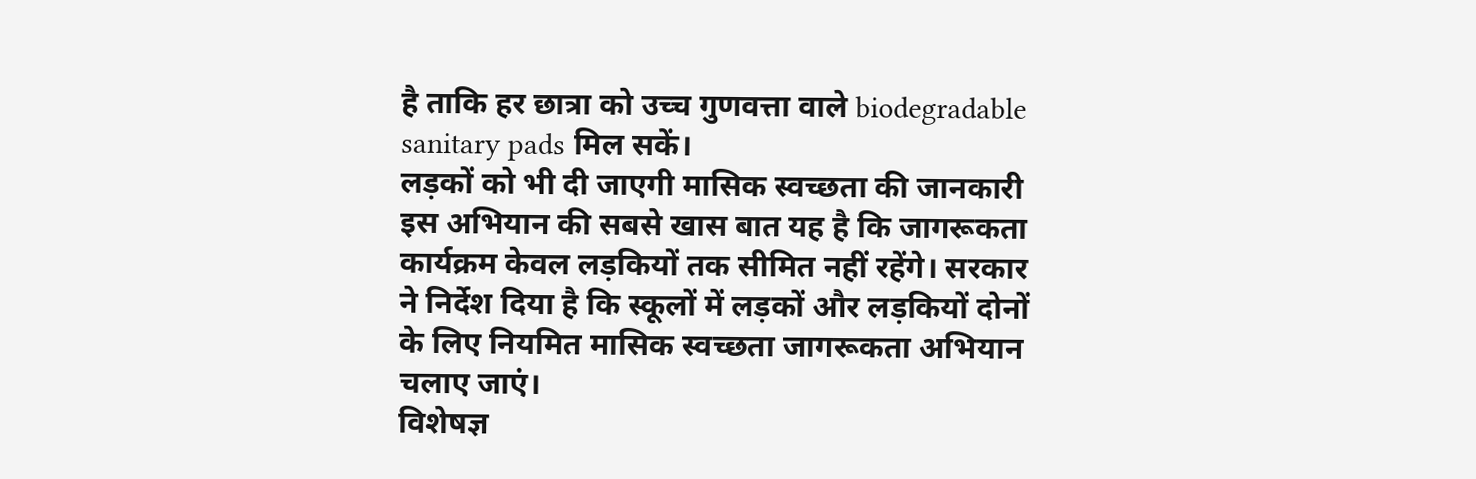है ताकि हर छात्रा को उच्च गुणवत्ता वाले biodegradable sanitary pads मिल सकें।
लड़कों को भी दी जाएगी मासिक स्वच्छता की जानकारी
इस अभियान की सबसे खास बात यह है कि जागरूकता कार्यक्रम केवल लड़कियों तक सीमित नहीं रहेंगे। सरकार ने निर्देश दिया है कि स्कूलों में लड़कों और लड़कियों दोनों के लिए नियमित मासिक स्वच्छता जागरूकता अभियान चलाए जाएं।
विशेषज्ञ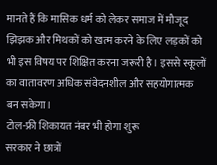मानते हैं कि मासिक धर्म को लेकर समाज में मौजूद झिझक और मिथकों को खत्म करने के लिए लड़कों को भी इस विषय पर शिक्षित करना जरूरी है। इससे स्कूलों का वातावरण अधिक संवेदनशील और सहयोगात्मक बन सकेगा।
टोल-फ्री शिकायत नंबर भी होगा शुरू
सरकार ने छात्रों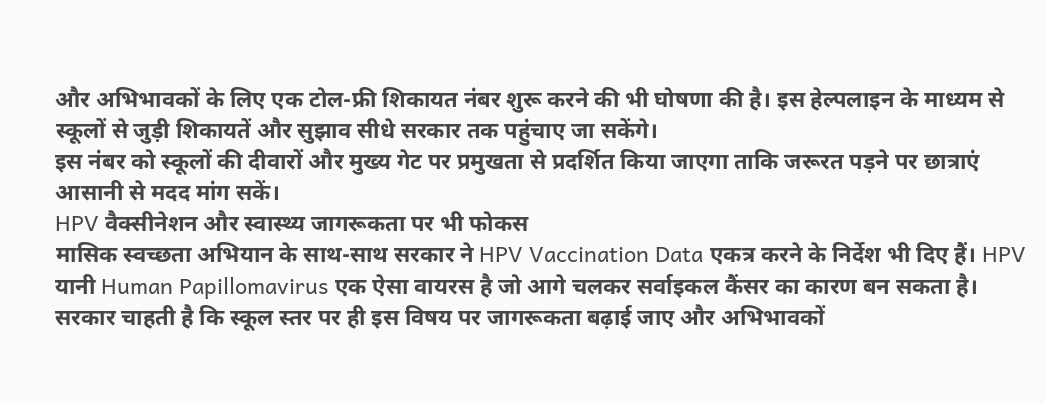और अभिभावकों के लिए एक टोल-फ्री शिकायत नंबर शुरू करने की भी घोषणा की है। इस हेल्पलाइन के माध्यम से स्कूलों से जुड़ी शिकायतें और सुझाव सीधे सरकार तक पहुंचाए जा सकेंगे।
इस नंबर को स्कूलों की दीवारों और मुख्य गेट पर प्रमुखता से प्रदर्शित किया जाएगा ताकि जरूरत पड़ने पर छात्राएं आसानी से मदद मांग सकें।
HPV वैक्सीनेशन और स्वास्थ्य जागरूकता पर भी फोकस
मासिक स्वच्छता अभियान के साथ-साथ सरकार ने HPV Vaccination Data एकत्र करने के निर्देश भी दिए हैं। HPV यानी Human Papillomavirus एक ऐसा वायरस है जो आगे चलकर सर्वाइकल कैंसर का कारण बन सकता है।
सरकार चाहती है कि स्कूल स्तर पर ही इस विषय पर जागरूकता बढ़ाई जाए और अभिभावकों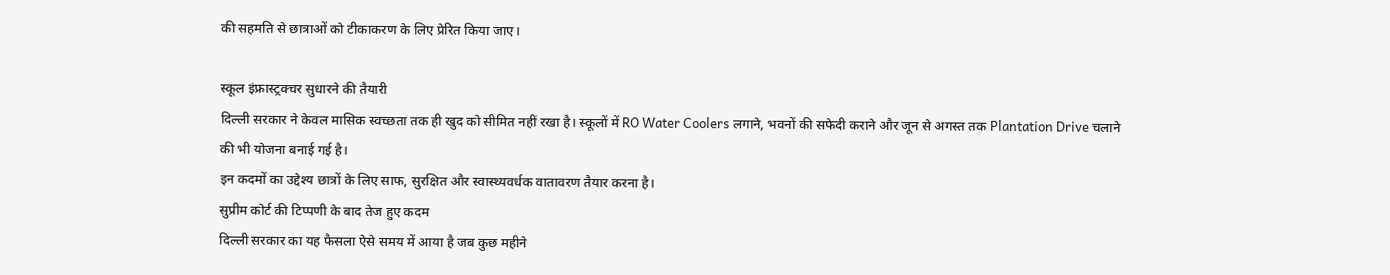की सहमति से छात्राओं को टीकाकरण के लिए प्रेरित किया जाए।

स्कूल इंफ्रास्ट्रक्चर सुधारने की तैयारी
दिल्ली सरकार ने केवल मासिक स्वच्छता तक ही खुद को सीमित नहीं रखा है। स्कूलों में RO Water Coolers लगाने, भवनों की सफेदी कराने और जून से अगस्त तक Plantation Drive चलाने की भी योजना बनाई गई है।
इन कदमों का उद्देश्य छात्रों के लिए साफ, सुरक्षित और स्वास्थ्यवर्धक वातावरण तैयार करना है।
सुप्रीम कोर्ट की टिप्पणी के बाद तेज हुए कदम
दिल्ली सरकार का यह फैसला ऐसे समय में आया है जब कुछ महीने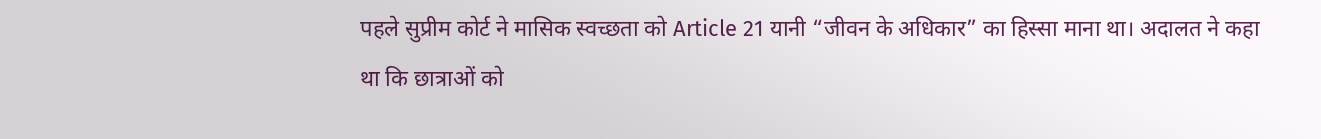पहले सुप्रीम कोर्ट ने मासिक स्वच्छता को Article 21 यानी “जीवन के अधिकार” का हिस्सा माना था। अदालत ने कहा था कि छात्राओं को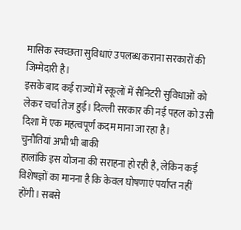मासिक स्वच्छता सुविधाएं उपलब्ध कराना सरकारों की जिम्मेदारी है।
इसके बाद कई राज्यों में स्कूलों में सैनिटरी सुविधाओं को लेकर चर्चा तेज हुई। दिल्ली सरकार की नई पहल को उसी दिशा में एक महत्वपूर्ण कदम माना जा रहा है।
चुनौतियां अभी भी बाकी
हालांकि इस योजना की सराहना हो रही है, लेकिन कई विशेषज्ञों का मानना है कि केवल घोषणाएं पर्याप्त नहीं होंगी। सबसे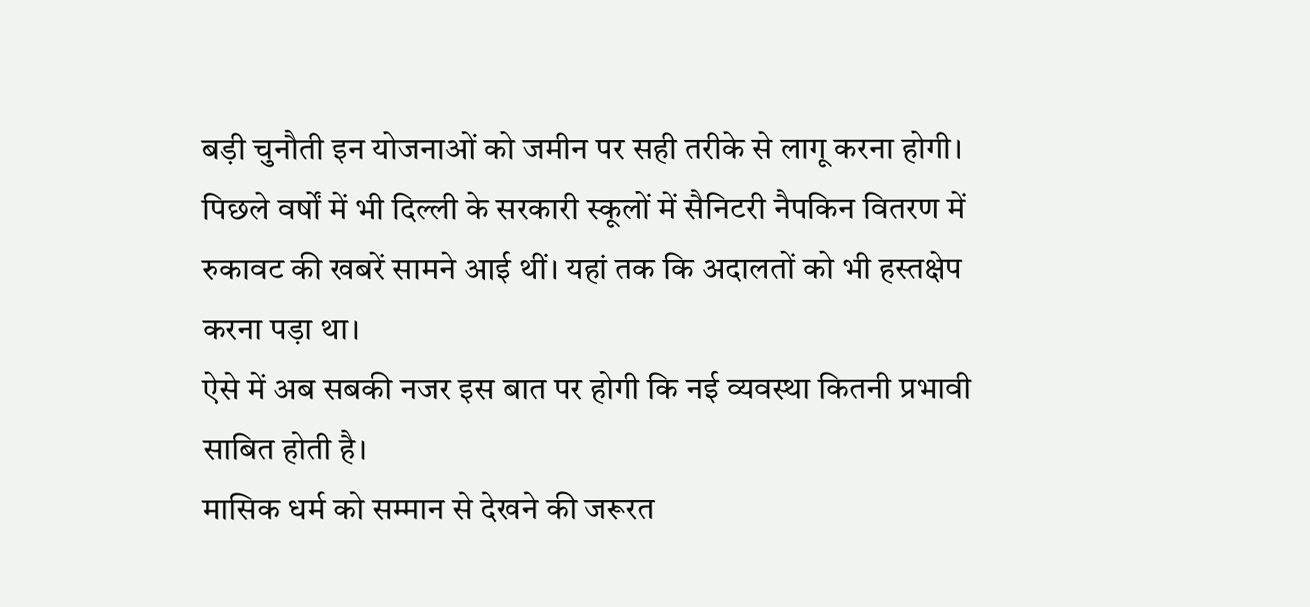बड़ी चुनौती इन योजनाओं को जमीन पर सही तरीके से लागू करना होगी।
पिछले वर्षों में भी दिल्ली के सरकारी स्कूलों में सैनिटरी नैपकिन वितरण में रुकावट की खबरें सामने आई थीं। यहां तक कि अदालतों को भी हस्तक्षेप करना पड़ा था।
ऐसे में अब सबकी नजर इस बात पर होगी कि नई व्यवस्था कितनी प्रभावी साबित होती है।
मासिक धर्म को सम्मान से देखने की जरूरत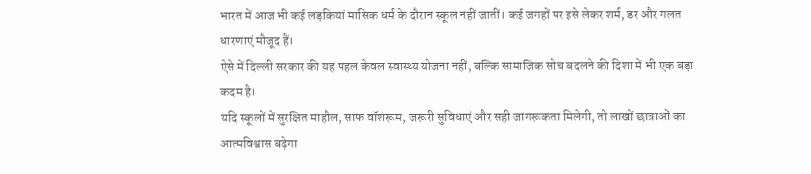भारत में आज भी कई लड़कियां मासिक धर्म के दौरान स्कूल नहीं जातीं। कई जगहों पर इसे लेकर शर्म, डर और गलत धारणाएं मौजूद हैं।
ऐसे में दिल्ली सरकार की यह पहल केवल स्वास्थ्य योजना नहीं, बल्कि सामाजिक सोच बदलने की दिशा में भी एक बड़ा कदम है।
यदि स्कूलों में सुरक्षित माहौल, साफ वॉशरूम, जरूरी सुविधाएं और सही जागरूकता मिलेगी, तो लाखों छात्राओं का आत्मविश्वास बढ़ेगा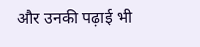और उनकी पढ़ाई भी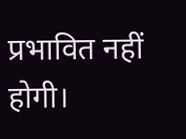प्रभावित नहीं होगी।